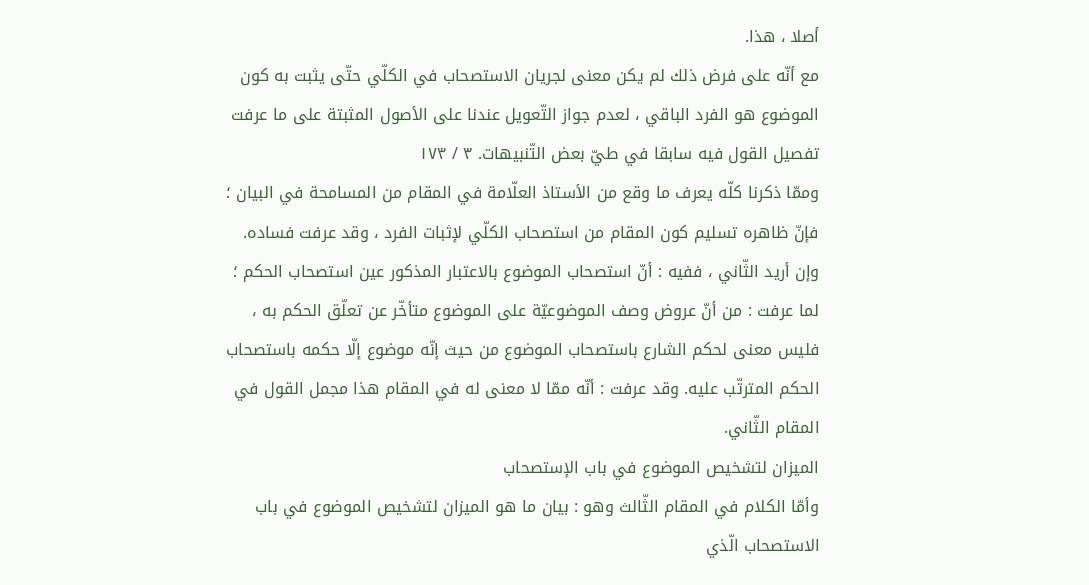أصلا ، هذا.
مع أنّه على فرض ذلك لم يكن معنى لجريان الاستصحاب في الكلّي حتّى يثبت به كون الموضوع هو الفرد الباقي ، لعدم جواز التّعويل عندنا على الأصول المثبتة على ما عرفت تفصيل القول فيه سابقا في طيّ بعض التّنبيهات. ٣ / ١٧٣
وممّا ذكرنا كلّه يعرف ما وقع من الأستاذ العلّامة في المقام من المسامحة في البيان ؛ فإنّ ظاهره تسليم كون المقام من استصحاب الكلّي لإثبات الفرد ، وقد عرفت فساده.
وإن أريد الثّاني ، ففيه : أنّ استصحاب الموضوع بالاعتبار المذكور عين استصحاب الحكم ؛ لما عرفت : من أنّ عروض وصف الموضوعيّة على الموضوع متأخّر عن تعلّق الحكم به ، فليس معنى لحكم الشارع باستصحاب الموضوع من حيث إنّه موضوع إلّا حكمه باستصحاب الحكم المترتّب عليه. وقد عرفت : أنّه ممّا لا معنى له في المقام هذا مجمل القول في المقام الثّاني.
الميزان لتشخيص الموضوع في باب الإستصحاب
وأمّا الكلام في المقام الثّالث وهو : بيان ما هو الميزان لتشخيص الموضوع في باب الاستصحاب الّذي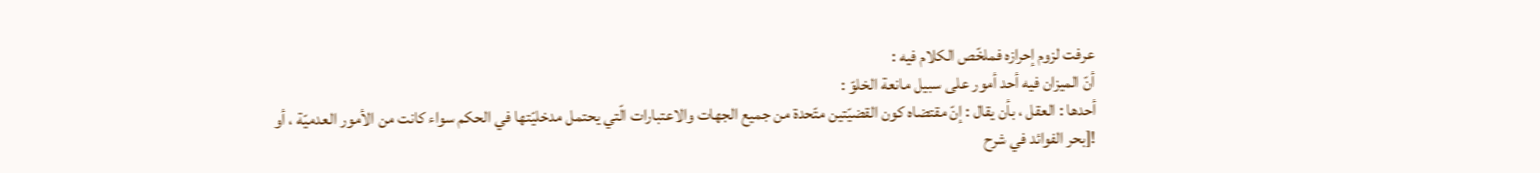عرفت لزوم إحرازه فملخّص الكلام فيه :
أنّ الميزان فيه أحد أمور على سبيل مانعة الخلوّ :
أحدها : العقل ، بأن يقال : إنّ مقتضاه كون القضيّتين متّحدة من جميع الجهات والاعتبارات الّتي يحتمل مدخليّتها في الحكم سواء كانت من الأمور العدميّة ، أو
![بحر الفوائد في شرح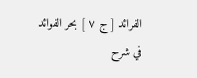الفرائد [ ج ٧ ] بحر الفوائد في شرح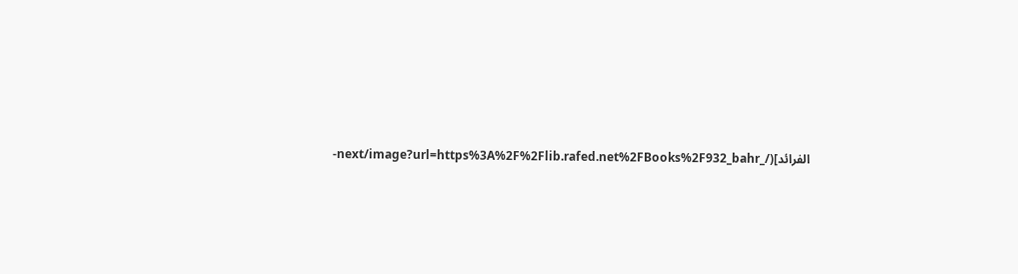الفرائد](/_next/image?url=https%3A%2F%2Flib.rafed.net%2FBooks%2F932_bahr-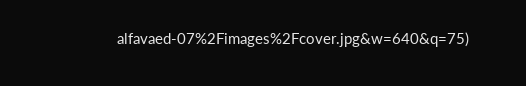alfavaed-07%2Fimages%2Fcover.jpg&w=640&q=75)